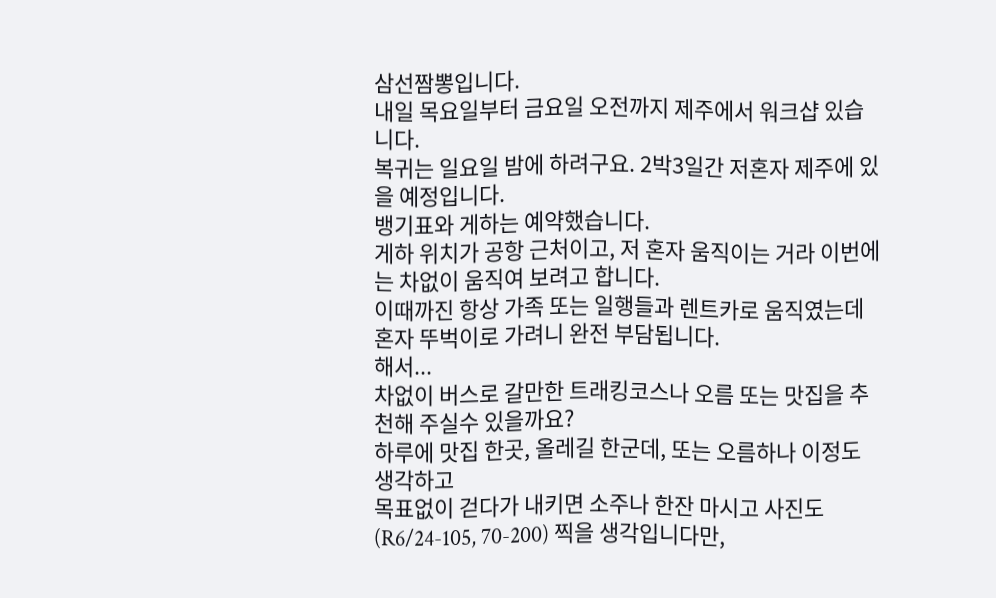삼선짬뽕입니다.
내일 목요일부터 금요일 오전까지 제주에서 워크샵 있습니다.
복귀는 일요일 밤에 하려구요. 2박3일간 저혼자 제주에 있을 예정입니다.
뱅기표와 게하는 예약했습니다.
게하 위치가 공항 근처이고, 저 혼자 움직이는 거라 이번에는 차없이 움직여 보려고 합니다.
이때까진 항상 가족 또는 일행들과 렌트카로 움직였는데 혼자 뚜벅이로 가려니 완전 부담됩니다.
해서...
차없이 버스로 갈만한 트래킹코스나 오름 또는 맛집을 추천해 주실수 있을까요?
하루에 맛집 한곳, 올레길 한군데, 또는 오름하나 이정도 생각하고
목표없이 걷다가 내키면 소주나 한잔 마시고 사진도(R6/24-105, 70-200) 찍을 생각입니다만,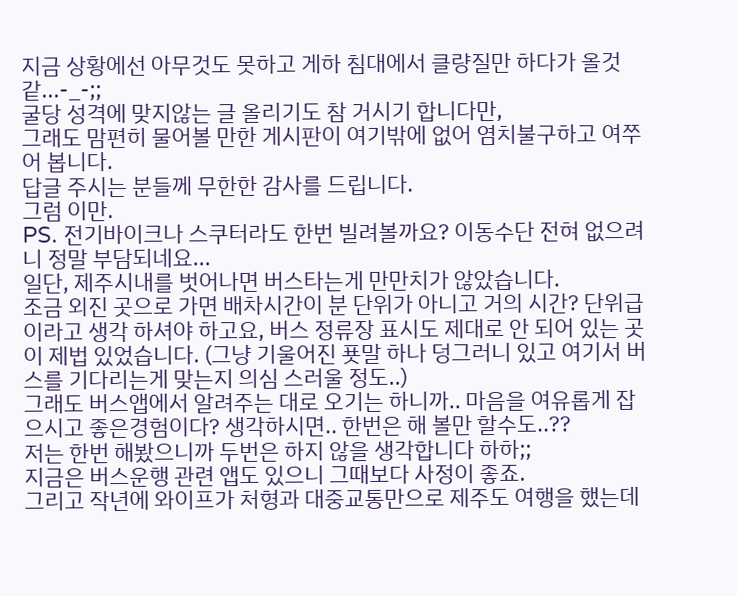지금 상황에선 아무것도 못하고 게하 침대에서 클량질만 하다가 올것 같...-_-;;
굴당 성격에 맞지않는 글 올리기도 참 거시기 합니다만,
그래도 맘편히 물어볼 만한 게시판이 여기밖에 없어 염치불구하고 여쭈어 봅니다.
답글 주시는 분들께 무한한 감사를 드립니다.
그럼 이만.
PS. 전기바이크나 스쿠터라도 한번 빌려볼까요? 이동수단 전혀 없으려니 정말 부담되네요...
일단, 제주시내를 벗어나면 버스타는게 만만치가 않았습니다.
조금 외진 곳으로 가면 배차시간이 분 단위가 아니고 거의 시간? 단위급 이라고 생각 하셔야 하고요, 버스 정류장 표시도 제대로 안 되어 있는 곳이 제법 있었습니다. (그냥 기울어진 푯말 하나 덩그러니 있고 여기서 버스를 기다리는게 맞는지 의심 스러울 정도..)
그래도 버스앱에서 알려주는 대로 오기는 하니까.. 마음을 여유롭게 잡으시고 좋은경험이다? 생각하시면.. 한번은 해 볼만 할수도..??
저는 한번 해봤으니까 두번은 하지 않을 생각합니다 하하;;
지금은 버스운행 관련 앱도 있으니 그때보다 사정이 좋죠.
그리고 작년에 와이프가 처형과 대중교통만으로 제주도 여행을 했는데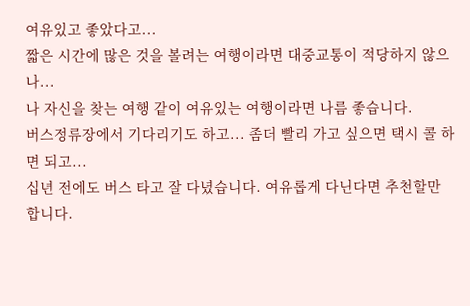여유있고 좋았다고...
짧은 시간에 많은 것을 볼려는 여행이라면 대중교통이 적당하지 않으나...
나 자신을 찾는 여행 같이 여유있는 여행이라면 나름 좋습니다.
버스정류장에서 기다리기도 하고... 좀더 빨리 가고 싶으면 택시 콜 하면 되고...
십년 전에도 버스 타고 잘 다녔습니다. 여유롭게 다닌다면 추천할만 합니다.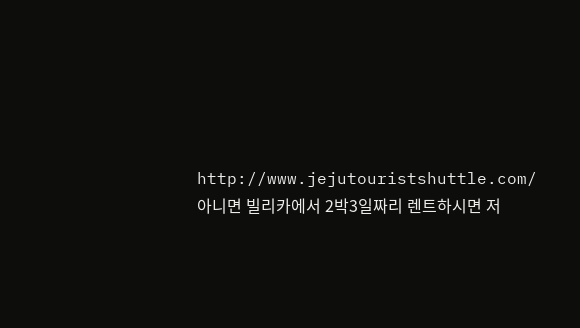http://www.jejutouristshuttle.com/
아니면 빌리카에서 2박3일짜리 렌트하시면 저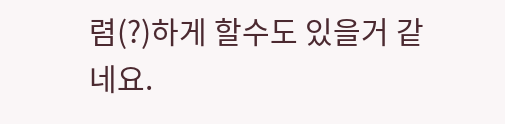렴(?)하게 할수도 있을거 같네요.